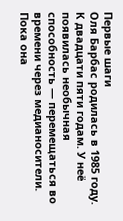Первые шаги
Оля Барбас родилась в 1985 году. К двадцати пяти годам. У неё появилась необычная способность — перемещаться во времени через медианосители. Пока она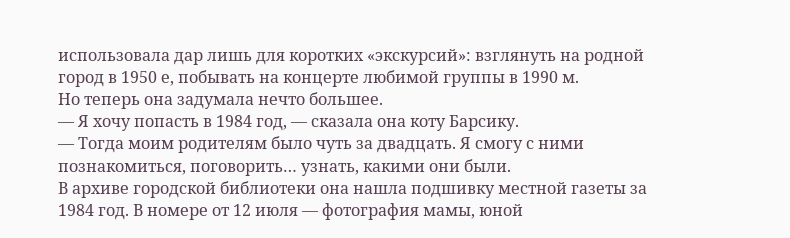использовала дар лишь для коротких «экскурсий»: взглянуть на родной город в 1950 е, побывать на концерте любимой группы в 1990 м.
Но теперь она задумала нечто большее.
— Я хочу попасть в 1984 год, — сказала она коту Барсику.
— Тогда моим родителям было чуть за двадцать. Я смогу с ними познакомиться, поговорить… узнать, какими они были.
В архиве городской библиотеки она нашла подшивку местной газеты за 1984 год. В номере от 12 июля — фотография мамы, юной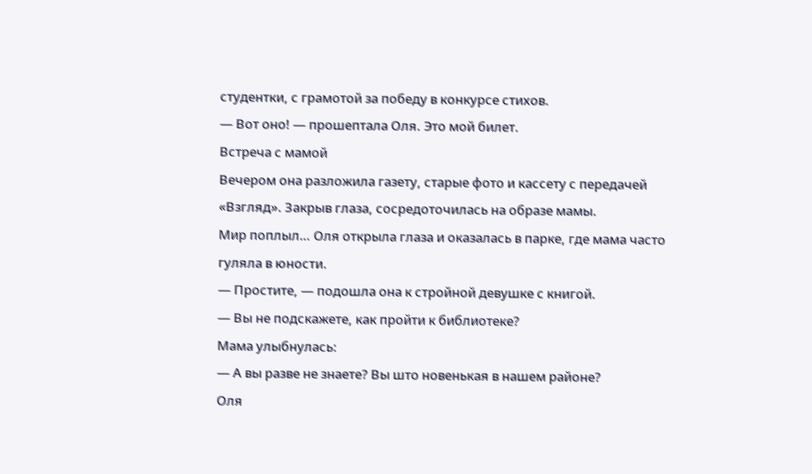студентки, с грамотой за победу в конкурсе стихов.
— Вот оно! — прошептала Оля. Это мой билет.
Встреча с мамой
Вечером она разложила газету, старые фото и кассету с передачей «Взгляд». Закрыв глаза, сосредоточилась на образе мамы.
Мир поплыл… Оля открыла глаза и оказалась в парке, где мама часто гуляла в юности.
— Простите, — подошла она к стройной девушке с книгой.
— Вы не подскажете, как пройти к библиотеке?
Мама улыбнулась:
— А вы разве не знаете? Вы што новенькая в нашем районе?
Оля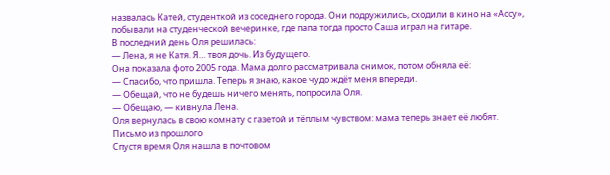назвалась Катей, студенткой из соседнего города. Они подружились, сходили в кино на «Ассу», побывали на студенческой вечеринке, где папа тогда просто Саша играл на гитаре.
В последний день Оля решилась:
— Лена, я не Катя. Я… твоя дочь. Из будущего.
Она показала фото 2005 года. Мама долго рассматривала снимок, потом обняла её:
— Спасибо, что пришла. Теперь я знаю, какое чудо ждёт меня впереди.
— Обещай, что не будешь ничего менять, попросила Оля.
— Обещаю, — кивнула Лена.
Оля вернулась в свою комнату с газетой и тёплым чувством: мама теперь знает её любят.
Письмо из прошлого
Спустя время Оля нашла в почтовом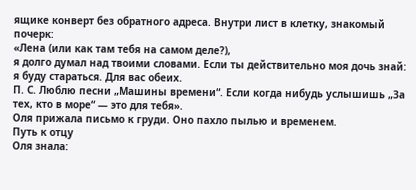ящике конверт без обратного адреса. Внутри лист в клетку, знакомый почерк:
«Лена (или как там тебя на самом деле?),
я долго думал над твоими словами. Если ты действительно моя дочь знай: я буду стараться. Для вас обеих.
П. С. Люблю песни „Машины времени“. Если когда нибудь услышишь „За тех, кто в море“ — это для тебя».
Оля прижала письмо к груди. Оно пахло пылью и временем.
Путь к отцу
Оля знала: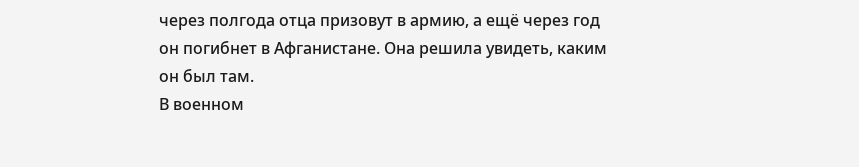через полгода отца призовут в армию, а ещё через год он погибнет в Афганистане. Она решила увидеть, каким он был там.
В военном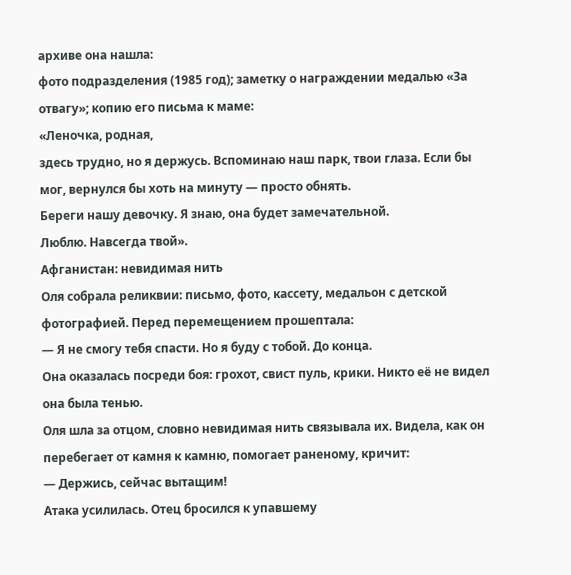архиве она нашла:
фото подразделения (1985 год); заметку о награждении медалью «За отвагу»; копию его письма к маме:
«Леночка, родная,
здесь трудно, но я держусь. Вспоминаю наш парк, твои глаза. Если бы мог, вернулся бы хоть на минуту — просто обнять.
Береги нашу девочку. Я знаю, она будет замечательной.
Люблю. Навсегда твой».
Афганистан: невидимая нить
Оля собрала реликвии: письмо, фото, кассету, медальон с детской фотографией. Перед перемещением прошептала:
— Я не смогу тебя спасти. Но я буду с тобой. До конца.
Она оказалась посреди боя: грохот, свист пуль, крики. Никто её не видел она была тенью.
Оля шла за отцом, словно невидимая нить связывала их. Видела, как он перебегает от камня к камню, помогает раненому, кричит:
— Держись, сейчас вытащим!
Атака усилилась. Отец бросился к упавшему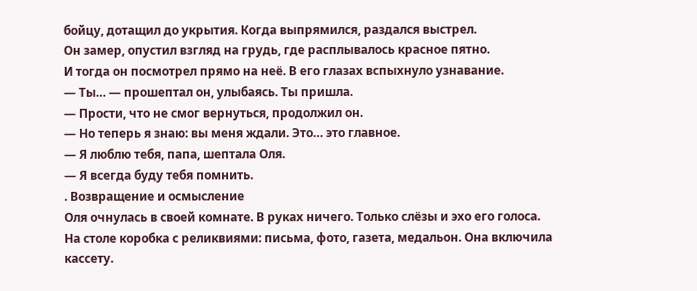бойцу, дотащил до укрытия. Когда выпрямился, раздался выстрел.
Он замер, опустил взгляд на грудь, где расплывалось красное пятно.
И тогда он посмотрел прямо на неё. В его глазах вспыхнуло узнавание.
— Ты… — прошептал он, улыбаясь. Ты пришла.
— Прости, что не смог вернуться, продолжил он.
— Но теперь я знаю: вы меня ждали. Это… это главное.
— Я люблю тебя, папа, шептала Оля.
— Я всегда буду тебя помнить.
. Возвращение и осмысление
Оля очнулась в своей комнате. В руках ничего. Только слёзы и эхо его голоса.
На столе коробка с реликвиями: письма, фото, газета, медальон. Она включила кассету.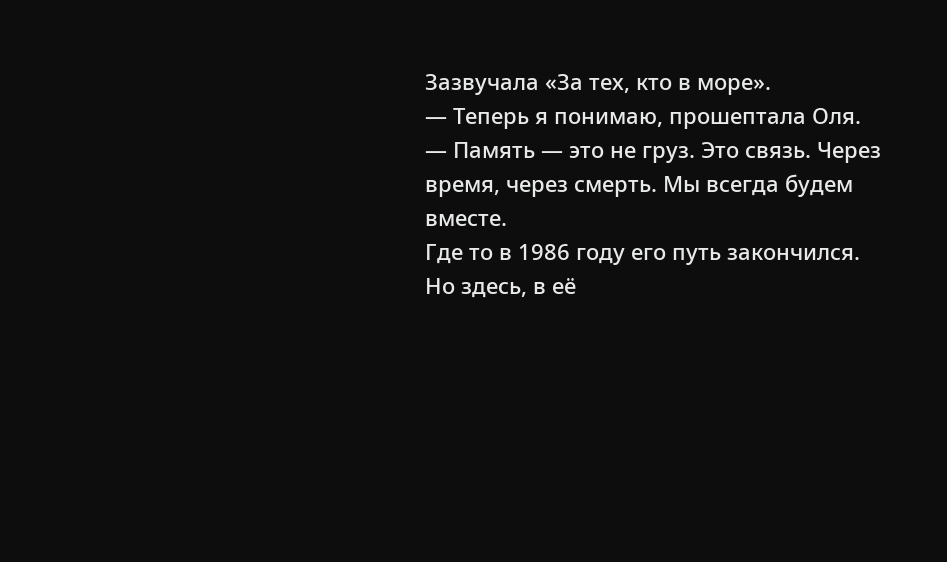Зазвучала «За тех, кто в море».
— Теперь я понимаю, прошептала Оля.
— Память — это не груз. Это связь. Через время, через смерть. Мы всегда будем вместе.
Где то в 1986 году его путь закончился. Но здесь, в её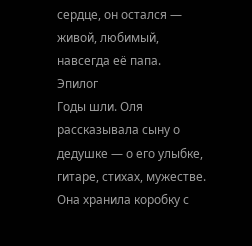сердце, он остался — живой, любимый, навсегда её папа.
Эпилог
Годы шли. Оля рассказывала сыну о дедушке — о его улыбке, гитаре, стихах, мужестве. Она хранила коробку с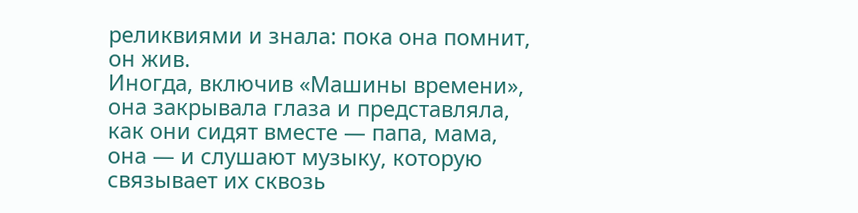реликвиями и знала: пока она помнит, он жив.
Иногда, включив «Машины времени», она закрывала глаза и представляла, как они сидят вместе — папа, мама, она — и слушают музыку, которую связывает их сквозь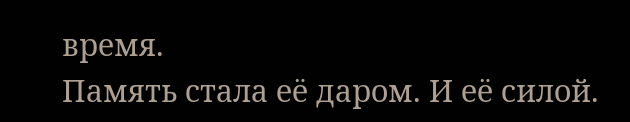время.
Память стала её даром. И её силой.